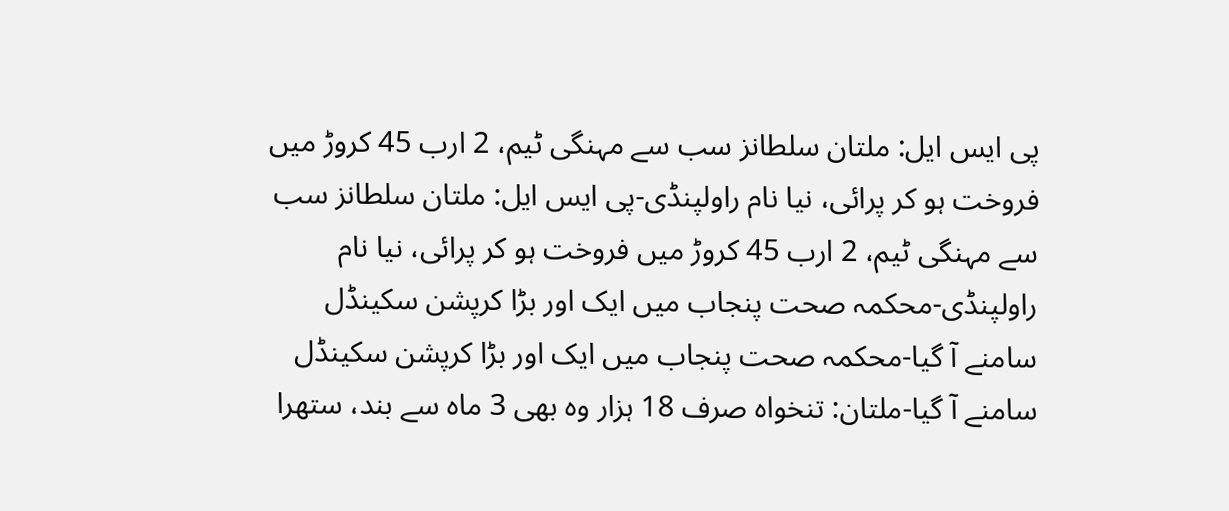پی ایس ایل: ملتان سلطانز سب سے مہنگی ٹیم، 2 ارب 45 کروڑ میں فروخت ہو کر پرائی، نیا نام راولپنڈی-پی ایس ایل: ملتان سلطانز سب سے مہنگی ٹیم، 2 ارب 45 کروڑ میں فروخت ہو کر پرائی، نیا نام راولپنڈی-محکمہ صحت پنجاب میں ایک اور بڑا کرپشن سکینڈل سامنے آ گیا-محکمہ صحت پنجاب میں ایک اور بڑا کرپشن سکینڈل سامنے آ گیا-ملتان: تنخواہ صرف 18 ہزار وہ بھی 3 ماہ سے بند، ستھرا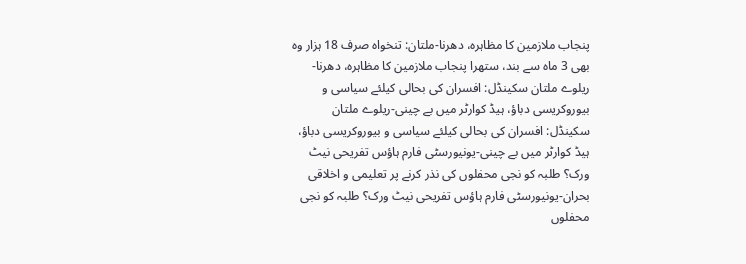پنجاب ملازمین کا مظاہرہ، دھرنا-ملتان: تنخواہ صرف 18 ہزار وہ بھی 3 ماہ سے بند، ستھرا پنجاب ملازمین کا مظاہرہ، دھرنا-ریلوے ملتان سکینڈل: افسران کی بحالی کیلئے سیاسی و بیوروکریسی دباؤ، ہیڈ کوارٹر میں بے چینی-ریلوے ملتان سکینڈل: افسران کی بحالی کیلئے سیاسی و بیوروکریسی دباؤ، ہیڈ کوارٹر میں بے چینی-یونیورسٹی فارم ہاؤس تفریحی نیٹ ورک؟ طلبہ کو نجی محفلوں کی نذر کرنے پر تعلیمی و اخلاقی بحران-یونیورسٹی فارم ہاؤس تفریحی نیٹ ورک؟ طلبہ کو نجی محفلوں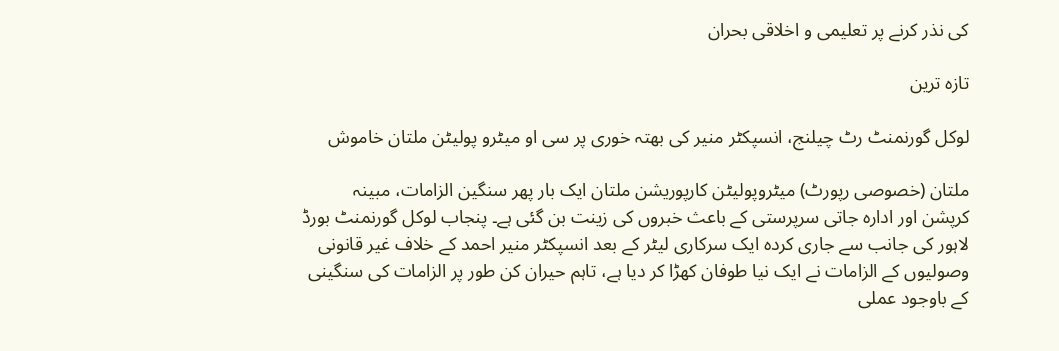کی نذر کرنے پر تعلیمی و اخلاقی بحران

تازہ ترین

لوکل گورنمنٹ رٹ چیلنج، انسپکٹر منیر کی بھتہ خوری پر سی او میٹرو پولیٹن ملتان خاموش

ملتان (خصوصی رپورٹ) میٹروپولیٹن کارپوریشن ملتان ایک بار پھر سنگین الزامات، مبینہ کرپشن اور ادارہ جاتی سرپرستی کے باعث خبروں کی زینت بن گئی ہے۔ پنجاب لوکل گورنمنٹ بورڈ لاہور کی جانب سے جاری کردہ ایک سرکاری لیٹر کے بعد انسپکٹر منیر احمد کے خلاف غیر قانونی وصولیوں کے الزامات نے ایک نیا طوفان کھڑا کر دیا ہے، تاہم حیران کن طور پر الزامات کی سنگینی کے باوجود عملی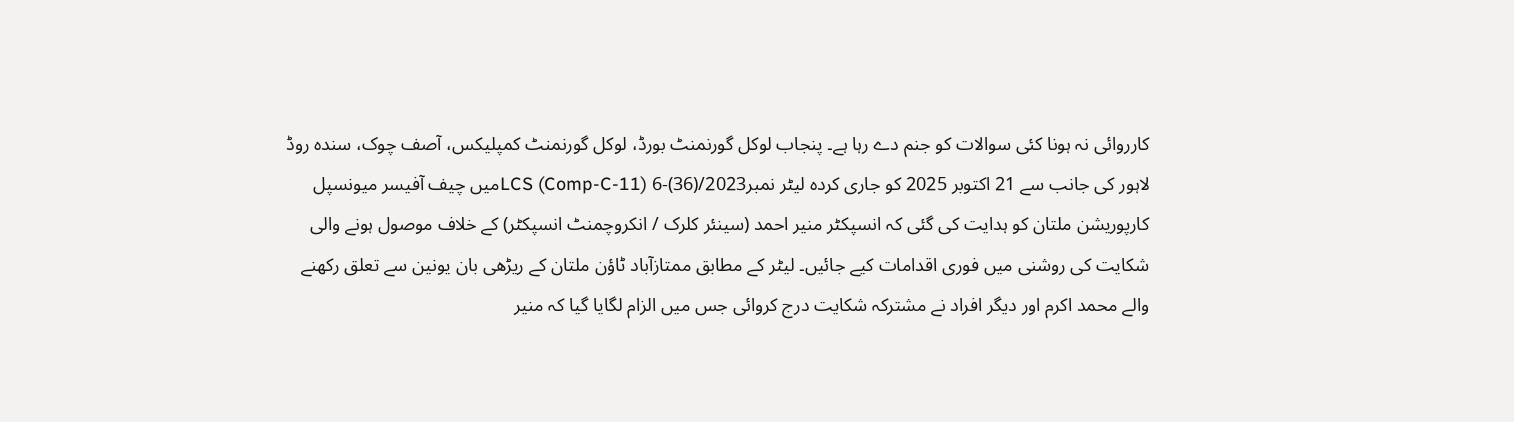کارروائی نہ ہونا کئی سوالات کو جنم دے رہا ہے۔ پنجاب لوکل گورنمنٹ بورڈ، لوکل گورنمنٹ کمپلیکس، آصف چوک، سندہ روڈ لاہور کی جانب سے 21 اکتوبر 2025 کو جاری کردہ لیٹر نمبرLCS (Comp-C-11) 6-(36)/2023میں چیف آفیسر میونسپل کارپوریشن ملتان کو ہدایت کی گئی کہ انسپکٹر منیر احمد (سینئر کلرک / انکروچمنٹ انسپکٹر) کے خلاف موصول ہونے والی شکایت کی روشنی میں فوری اقدامات کیے جائیں۔ لیٹر کے مطابق ممتازآباد ٹاؤن ملتان کے ریڑھی بان یونین سے تعلق رکھنے والے محمد اکرم اور دیگر افراد نے مشترکہ شکایت درج کروائی جس میں الزام لگایا گیا کہ منیر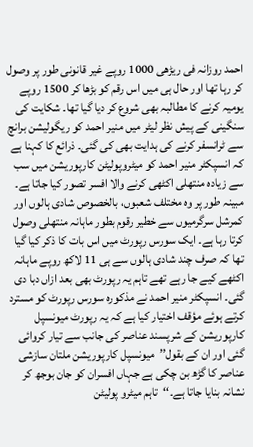احمد روزانہ فی ریڑھی 1000 روپے غیر قانونی طور پر وصول کر رہا تھا اور حال ہی میں اس رقم کو بڑھا کر 1500 روپے یومیہ کرنے کا مطالبہ بھی شروع کر دیا گیا تھا۔ شکایت کی سنگینی کے پیش نظر لیٹر میں منیر احمد کو ریگولیشن برانچ سے ٹرانسفر کرنے کی ہدایت بھی کی گئی۔ ذرائع کا کہنا ہے کہ انسپکٹر منیر احمد کو میٹروپولیٹن کارپوریشن میں سب سے زیادہ منتھلی اکٹھی کرنے والا افسر تصور کیا جاتا ہے۔ مبینہ طور پر وہ مختلف شعبوں، بالخصوص شادی ہالوں اور کمرشل سرگرمیوں سے خطیر رقوم بطور ماہانہ منتھلی وصول کرتا رہا ہے۔ ایک سورس رپورٹ میں اس بات کا ذکر کیا گیا تھا کہ صرف چند شادی ہالوں سے ہی 11 لاکھ روپے ماہانہ اکٹھے کیے جا رہے تھے تاہم یہ رپورٹ بھی بعد ازاں دبا دی گئی۔ انسپکٹر منیر احمد نے مذکورہ سورس رپورٹ کو مسترد کرتے ہوئے مؤقف اختیار کیا ہے کہ یہ رپورٹ میونسپل کارپوریشن کے شرپسند عناصر کی جانب سے تیار کروائی گئی اور ان کے بقول’’میونسپل کارپوریشن ملتان سازشی عناصر کا گڑھ بن چکی ہے جہاں افسران کو جان بوجھ کر نشانہ بنایا جاتا ہے۔‘‘تاہم میٹرو پولیٹن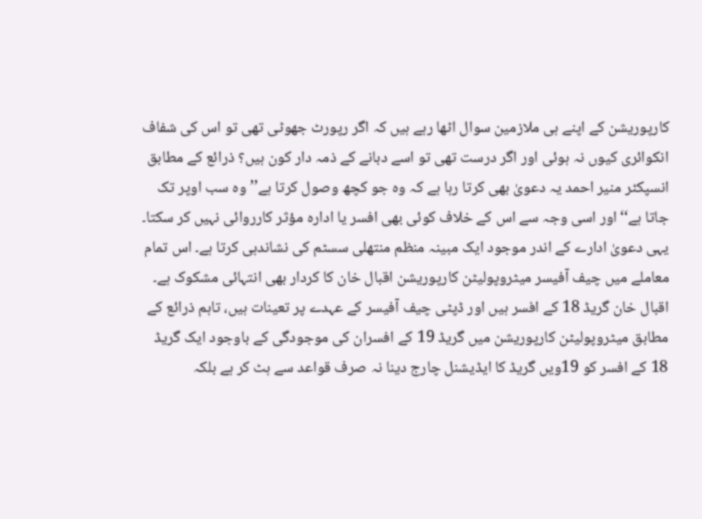کارپوریشن کے اپنے ہی ملازمین سوال اٹھا رہے ہیں کہ اگر رپورٹ جھوٹی تھی تو اس کی شفاف انکوائری کیوں نہ ہوئی اور اگر درست تھی تو اسے دبانے کے ذمہ دار کون ہیں؟ ذرائع کے مطابق انسپکٹر منیر احمد یہ دعویٰ بھی کرتا رہا ہے کہ وہ جو کچھ وصول کرتا ہے’’وہ سب اوپر تک جاتا ہے‘‘اور اسی وجہ سے اس کے خلاف کوئی بھی افسر یا ادارہ مؤثر کارروائی نہیں کر سکتا۔ یہی دعویٰ ادارے کے اندر موجود ایک مبینہ منظم منتھلی سسٹم کی نشاندہی کرتا ہے۔ اس تمام معاملے میں چیف آفیسر میٹروپولیٹن کارپوریشن اقبال خان کا کردار بھی انتہائی مشکوک ہے۔ اقبال خان گریڈ 18 کے افسر ہیں اور ڈپٹی چیف آفیسر کے عہدے پر تعینات ہیں، تاہم ذرائع کے مطابق میٹروپولیٹن کارپوریشن میں گریڈ 19 کے افسران کی موجودگی کے باوجود ایک گریڈ 18 کے افسر کو 19ویں گریڈ کا ایڈیشنل چارج دینا نہ صرف قواعد سے ہٹ کر ہے بلکہ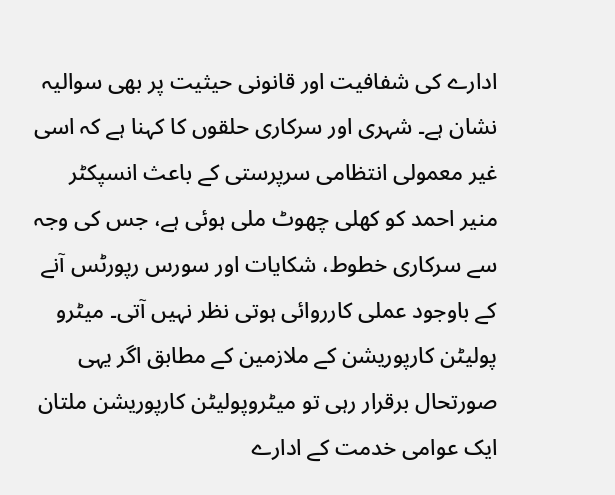ادارے کی شفافیت اور قانونی حیثیت پر بھی سوالیہ نشان ہے۔ شہری اور سرکاری حلقوں کا کہنا ہے کہ اسی غیر معمولی انتظامی سرپرستی کے باعث انسپکٹر منیر احمد کو کھلی چھوٹ ملی ہوئی ہے، جس کی وجہ سے سرکاری خطوط، شکایات اور سورس رپورٹس آنے کے باوجود عملی کارروائی ہوتی نظر نہیں آتی۔ میٹرو پولیٹن کارپوریشن کے ملازمین کے مطابق اگر یہی صورتحال برقرار رہی تو میٹروپولیٹن کارپوریشن ملتان ایک عوامی خدمت کے ادارے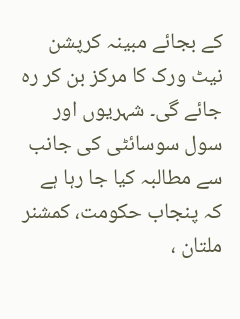کے بجائے مبینہ کرپشن نیٹ ورک کا مرکز بن کر رہ جائے گی۔ شہریوں اور سول سوسائٹی کی جانب سے مطالبہ کیا جا رہا ہے کہ پنجاب حکومت، کمشنر ملتان ،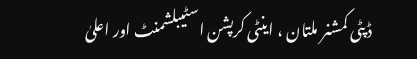ڈپٹی کمشنر ملتان ، اینٹی کرپشن اسٹیبلشمنٹ اور اعلیٰ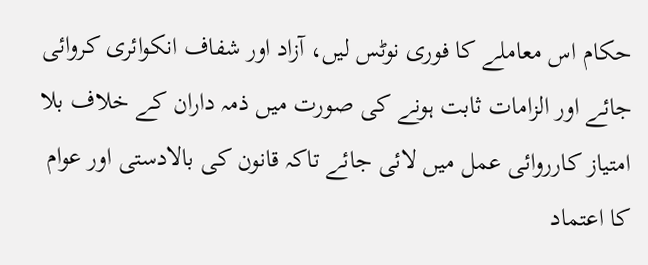حکام اس معاملے کا فوری نوٹس لیں، آزاد اور شفاف انکوائری کروائی جائے اور الزامات ثابت ہونے کی صورت میں ذمہ داران کے خلاف بلا امتیاز کارروائی عمل میں لائی جائے تاکہ قانون کی بالادستی اور عوام کا اعتماد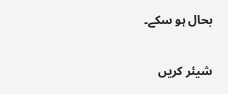بحال ہو سکے۔

شیئر کریں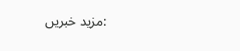:مزید خبریں